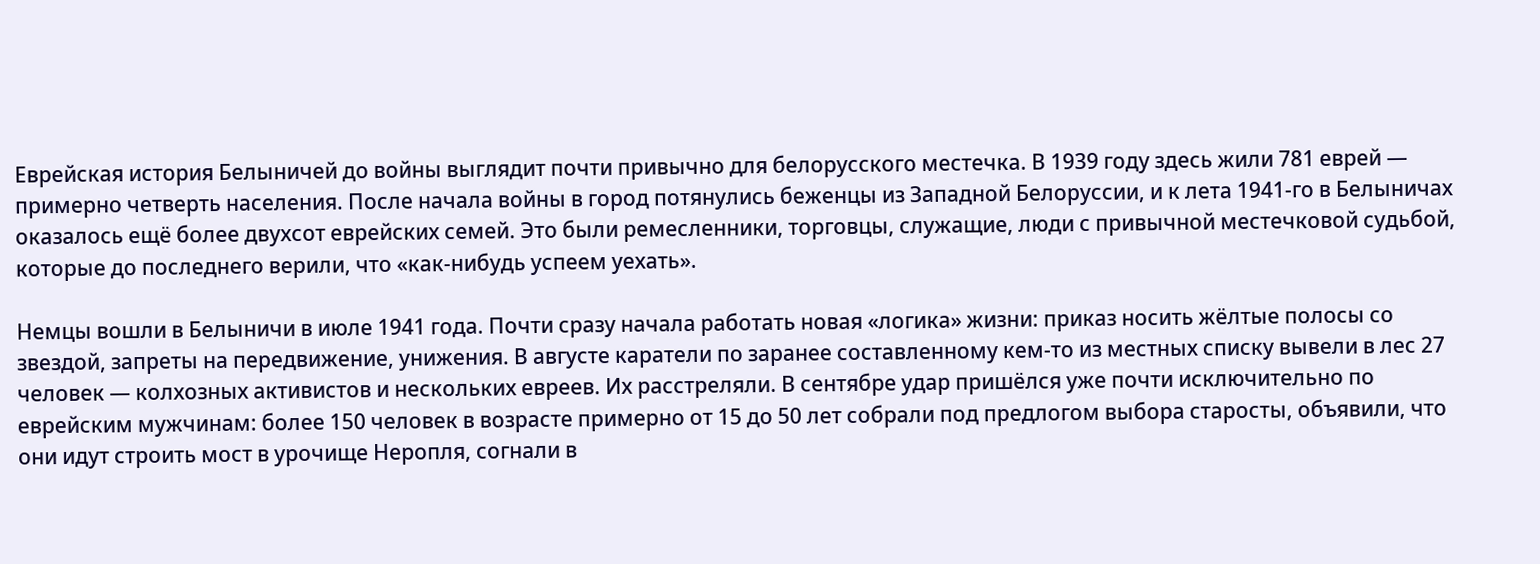Еврейская история Белыничей до войны выглядит почти привычно для белорусского местечка. В 1939 году здесь жили 781 еврей — примерно четверть населения. После начала войны в город потянулись беженцы из Западной Белоруссии, и к лета 1941-го в Белыничах оказалось ещё более двухсот еврейских семей. Это были ремесленники, торговцы, служащие, люди с привычной местечковой судьбой, которые до последнего верили, что «как-нибудь успеем уехать».

Немцы вошли в Белыничи в июле 1941 года. Почти сразу начала работать новая «логика» жизни: приказ носить жёлтые полосы со звездой, запреты на передвижение, унижения. В августе каратели по заранее составленному кем-то из местных списку вывели в лес 27 человек — колхозных активистов и нескольких евреев. Их расстреляли. В сентябре удар пришёлся уже почти исключительно по еврейским мужчинам: более 150 человек в возрасте примерно от 15 до 50 лет собрали под предлогом выбора старосты, объявили, что они идут строить мост в урочище Неропля, согнали в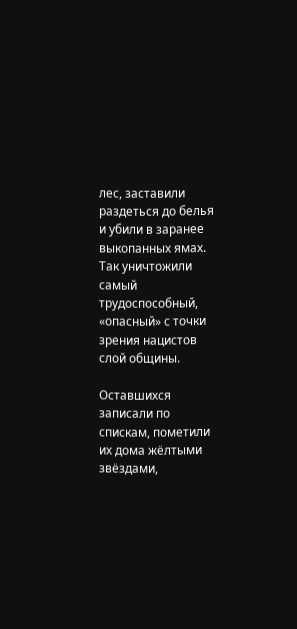лес, заставили раздеться до белья и убили в заранее выкопанных ямах. Так уничтожили самый трудоспособный, «опасный» с точки зрения нацистов слой общины.

Оставшихся записали по спискам, пометили их дома жёлтыми звёздами,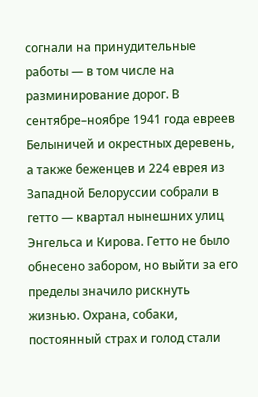согнали на принудительные работы — в том числе на разминирование дорог. В сентябре–ноябре 1941 года евреев Белыничей и окрестных деревень, а также беженцев и 224 еврея из Западной Белоруссии собрали в гетто — квартал нынешних улиц Энгельса и Кирова. Гетто не было обнесено забором, но выйти за его пределы значило рискнуть жизнью. Охрана, собаки, постоянный страх и голод стали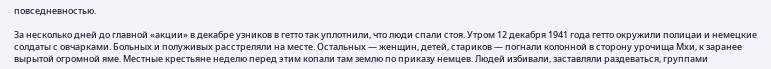повседневностью.

За несколько дней до главной «акции» в декабре узников в гетто так уплотнили, что люди спали стоя. Утром 12 декабря 1941 года гетто окружили полицаи и немецкие солдаты с овчарками. Больных и полуживых расстреляли на месте. Остальных — женщин, детей, стариков — погнали колонной в сторону урочища Мхи, к заранее вырытой огромной яме. Местные крестьяне неделю перед этим копали там землю по приказу немцев. Людей избивали, заставляли раздеваться, группами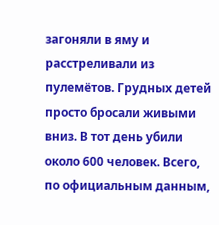загоняли в яму и расстреливали из пулемётов. Грудных детей просто бросали живыми вниз. В тот день убили около 600 человек. Всего, по официальным данным,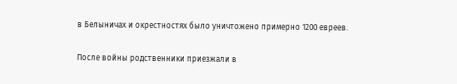в Белыничах и окрестностях было уничтожено примерно 1200 евреев.

После войны родственники приезжали в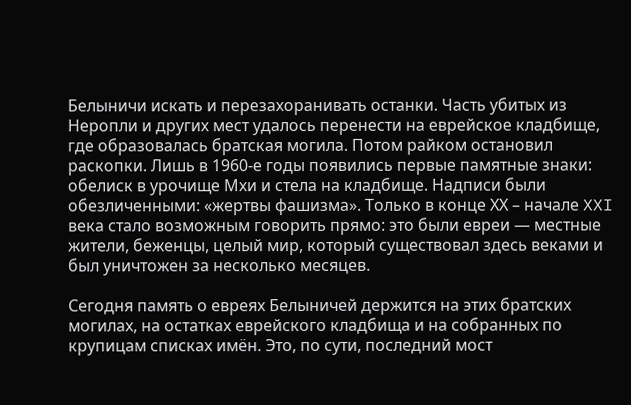Белыничи искать и перезахоранивать останки. Часть убитых из Неропли и других мест удалось перенести на еврейское кладбище, где образовалась братская могила. Потом райком остановил раскопки. Лишь в 1960-е годы появились первые памятные знаки: обелиск в урочище Мхи и стела на кладбище. Надписи были обезличенными: «жертвы фашизма». Только в конце ХХ – начале XXI века стало возможным говорить прямо: это были евреи — местные жители, беженцы, целый мир, который существовал здесь веками и был уничтожен за несколько месяцев.

Сегодня память о евреях Белыничей держится на этих братских могилах, на остатках еврейского кладбища и на собранных по крупицам списках имён. Это, по сути, последний мост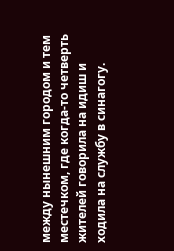между нынешним городом и тем местечком, где когда-то четверть жителей говорила на идиш и ходила на службу в синагогу.